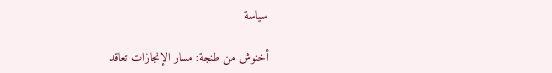سياسة

أخنوش من طنجة: مسار الإنجازات تعاقد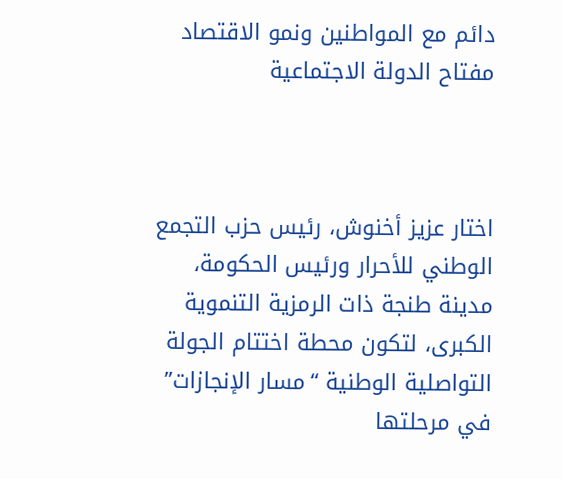دائم مع المواطنين ونمو الاقتصاد مفتاح الدولة الاجتماعية



اختار عزيز أخنوش، رئيس حزب التجمع الوطني للأحرار ورئيس الحكومة، مدينة طنجة ذات الرمزية التنموية الكبرى، لتكون محطة اختتام الجولة التواصلية الوطنية “مسار الإنجازات” في مرحلتها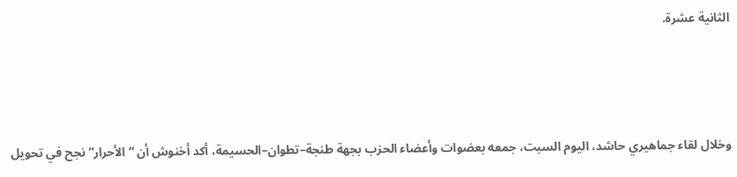الثانية عشرة.



وخلال لقاء جماهيري حاشد، اليوم السبت، جمعه بعضوات وأعضاء الحزب بجهة طنجة–تطوان–الحسيمة، أكد أخنوش أن “الأحرار” نجح في تحويل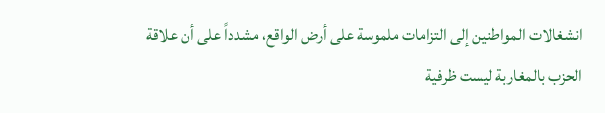انشغالات المواطنين إلى التزامات ملموسة على أرض الواقع، مشدداً على أن علاقة الحزب بالمغاربة ليست ظرفية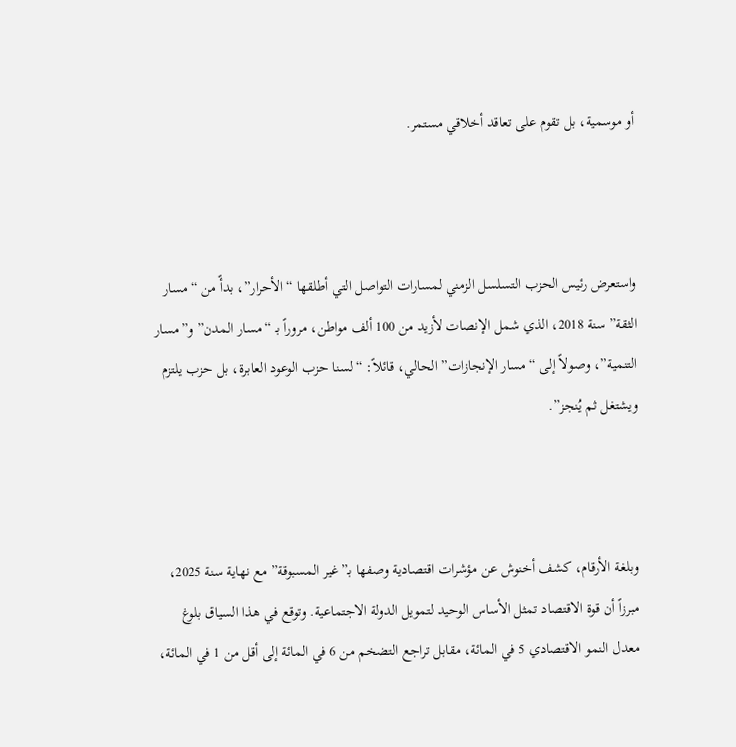أو موسمية، بل تقوم على تعاقد أخلاقي مستمر.



واستعرض رئيس الحزب التسلسل الزمني لمسارات التواصل التي أطلقها “الأحرار”، بدأً من “مسار الثقة” سنة 2018، الذي شمل الإنصات لأزيد من 100 ألف مواطن، مروراً بـ “مسار المدن” و”مسار التنمية”، وصولاً إلى “مسار الإنجازات” الحالي، قائلاً: “لسنا حزب الوعود العابرة، بل حزب يلتزم ويشتغل ثم يُنجز”.



وبلغة الأرقام، كشف أخنوش عن مؤشرات اقتصادية وصفها بـ”غير المسبوقة” مع نهاية سنة 2025، مبرزاً أن قوة الاقتصاد تمثل الأساس الوحيد لتمويل الدولة الاجتماعية. وتوقع في هذا السياق بلوغ معدل النمو الاقتصادي 5 في المائة، مقابل تراجع التضخم من 6 في المائة إلى أقل من 1 في المائة،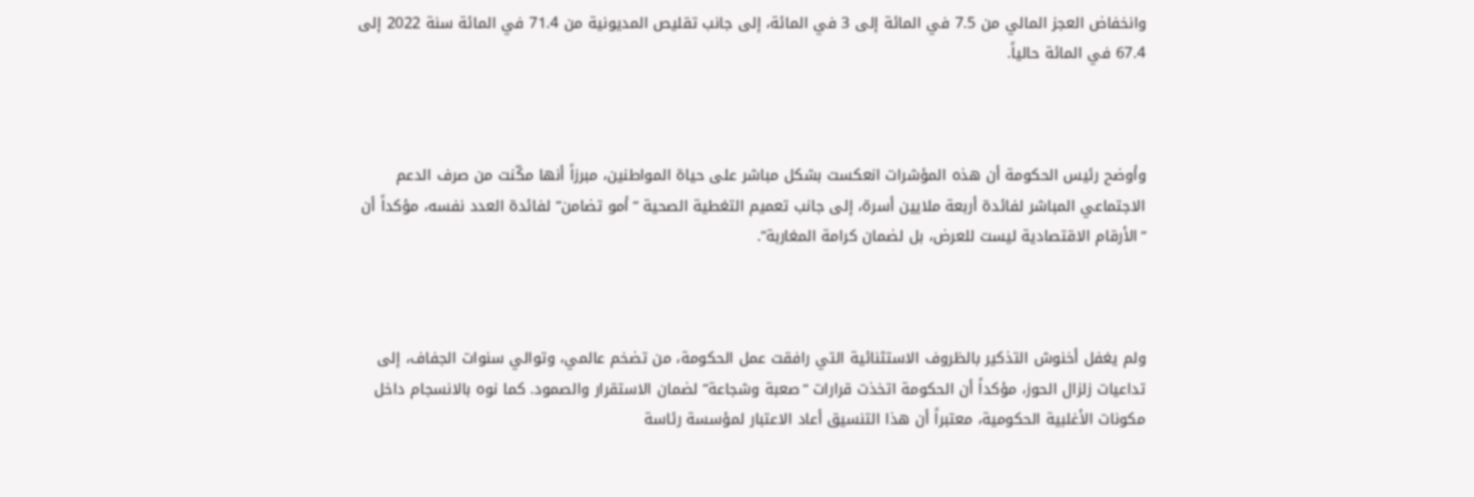وانخفاض العجز المالي من 7.5 في المائة إلى 3 في المائة، إلى جانب تقليص المديونية من 71.4 في المائة سنة 2022 إلى 67.4 في المائة حالياً.



وأوضح رئيس الحكومة أن هذه المؤشرات انعكست بشكل مباشر على حياة المواطنين، مبرزاً أنها مكّنت من صرف الدعم الاجتماعي المباشر لفائدة أربعة ملايين أسرة، إلى جانب تعميم التغطية الصحية “أمو تضامن” لفائدة العدد نفسه، مؤكداً أن “الأرقام الاقتصادية ليست للعرض، بل لضمان كرامة المغاربة”.



ولم يغفل أخنوش التذكير بالظروف الاستثنائية التي رافقت عمل الحكومة، من تضخم عالمي، وتوالي سنوات الجفاف، إلى تداعيات زلزال الحوز، مؤكداً أن الحكومة اتخذت قرارات “صعبة وشجاعة” لضمان الاستقرار والصمود. كما نوه بالانسجام داخل مكونات الأغلبية الحكومية، معتبراً أن هذا التنسيق أعاد الاعتبار لمؤسسة رئاسة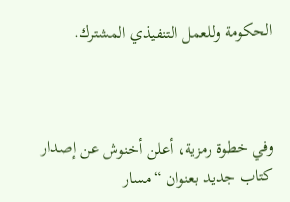الحكومة وللعمل التنفيذي المشترك.



وفي خطوة رمزية، أعلن أخنوش عن إصدار كتاب جديد بعنوان “مسار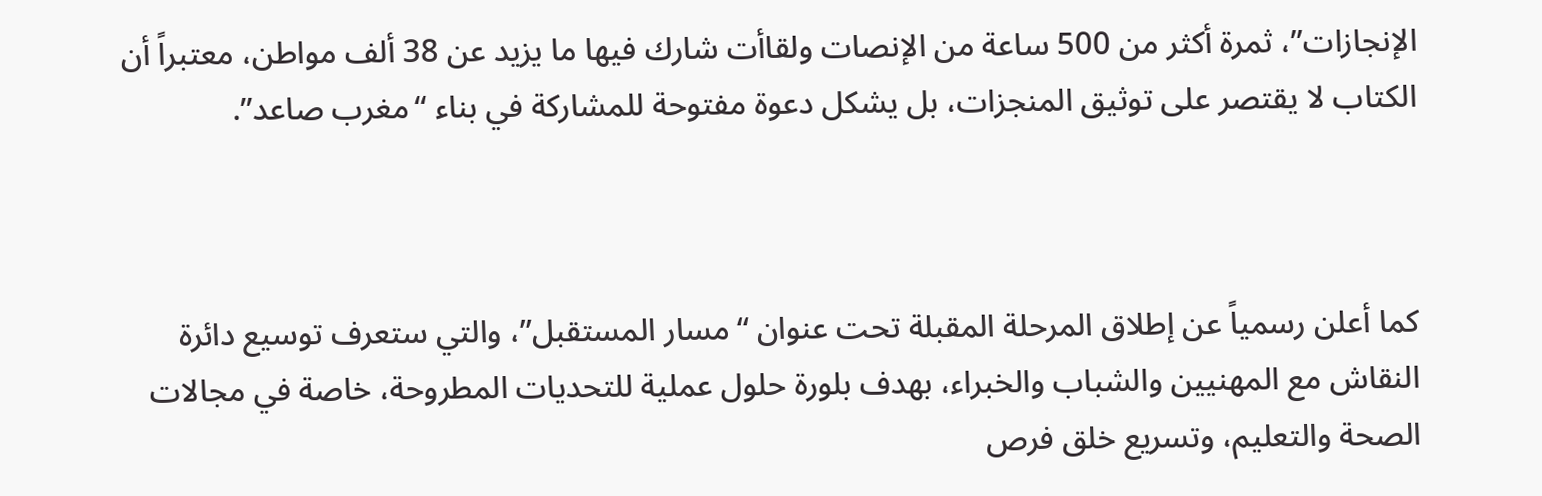الإنجازات”، ثمرة أكثر من 500 ساعة من الإنصات ولقاأت شارك فيها ما يزيد عن 38 ألف مواطن، معتبراً أن الكتاب لا يقتصر على توثيق المنجزات، بل يشكل دعوة مفتوحة للمشاركة في بناء “مغرب صاعد”.



كما أعلن رسمياً عن إطلاق المرحلة المقبلة تحت عنوان “مسار المستقبل”، والتي ستعرف توسيع دائرة النقاش مع المهنيين والشباب والخبراء، بهدف بلورة حلول عملية للتحديات المطروحة، خاصة في مجالات الصحة والتعليم، وتسريع خلق فرص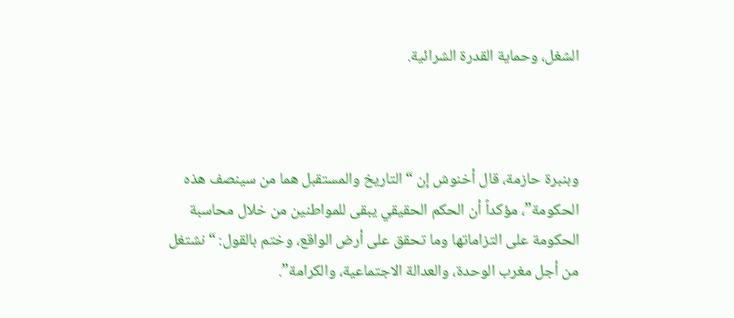الشغل، وحماية القدرة الشرائية.



وبنبرة حازمة، قال أخنوش إن “التاريخ والمستقبل هما من سينصف هذه الحكومة”، مؤكداً أن الحكم الحقيقي يبقى للمواطنين من خلال محاسبة الحكومة على التزاماتها وما تحقق على أرض الواقع، وختم بالقول: “نشتغل من أجل مغرب الوحدة، والعدالة الاجتماعية، والكرامة”.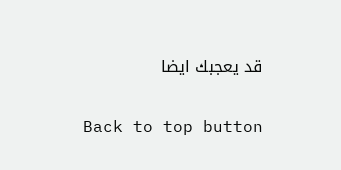قد يعجبك ايضا

Back to top button